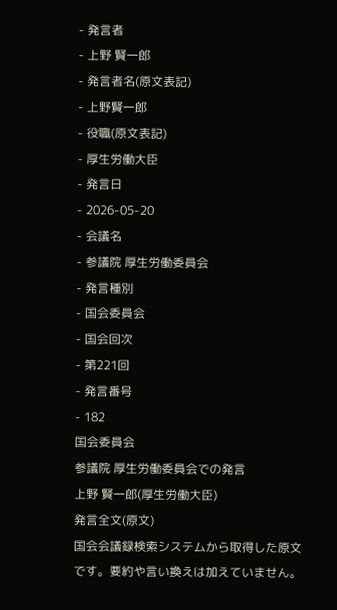- 発言者
- 上野 賢一郎
- 発言者名(原文表記)
- 上野賢一郎
- 役職(原文表記)
- 厚生労働大臣
- 発言日
- 2026-05-20
- 会議名
- 参議院 厚生労働委員会
- 発言種別
- 国会委員会
- 国会回次
- 第221回
- 発言番号
- 182
国会委員会
参議院 厚生労働委員会での発言
上野 賢一郎(厚生労働大臣)
発言全文(原文)
国会会議録検索システムから取得した原文です。要約や言い換えは加えていません。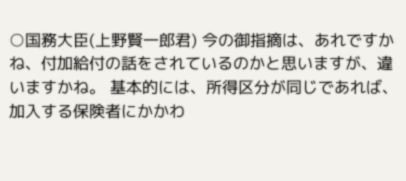○国務大臣(上野賢一郎君) 今の御指摘は、あれですかね、付加給付の話をされているのかと思いますが、違いますかね。 基本的には、所得区分が同じであれば、加入する保険者にかかわ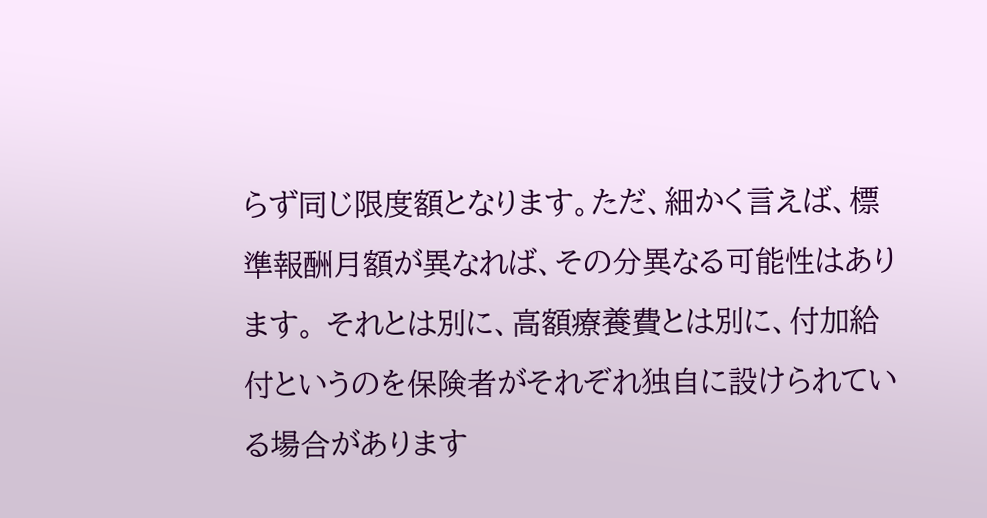らず同じ限度額となります。ただ、細かく言えば、標準報酬月額が異なれば、その分異なる可能性はあります。 それとは別に、高額療養費とは別に、付加給付というのを保険者がそれぞれ独自に設けられている場合があります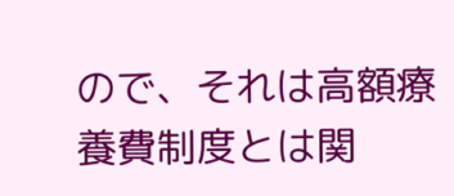ので、それは高額療養費制度とは関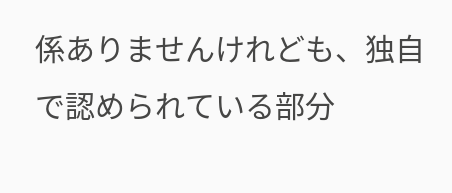係ありませんけれども、独自で認められている部分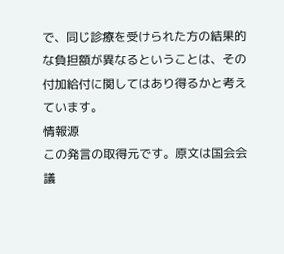で、同じ診療を受けられた方の結果的な負担額が異なるということは、その付加給付に関してはあり得るかと考えています。
情報源
この発言の取得元です。原文は国会会議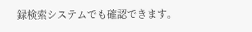録検索システムでも確認できます。